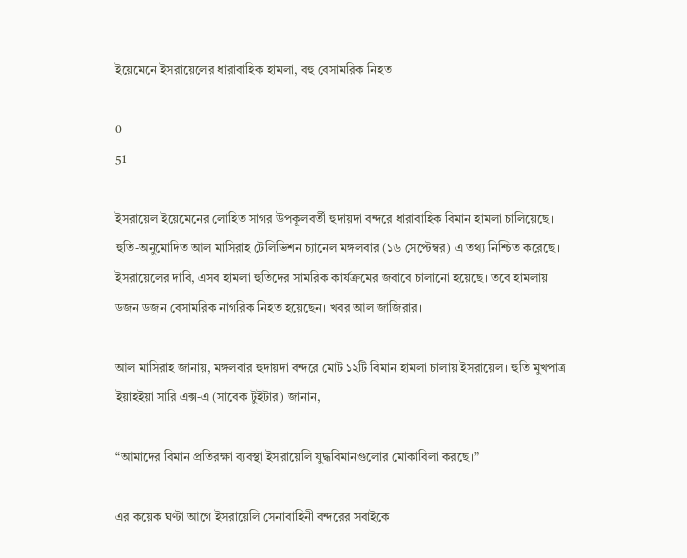ইয়েমেনে ইসরায়েলের ধারাবাহিক হামলা, বহু বেসামরিক নিহত

0
51

ইসরায়েল ইয়েমেনের লোহিত সাগর উপকূলবর্তী হুদায়দা বন্দরে ধারাবাহিক বিমান হামলা চালিয়েছে। হুতি-অনুমোদিত আল মাসিরাহ টেলিভিশন চ্যানেল মঙ্গলবার (১৬ সেপ্টেম্বর) এ তথ্য নিশ্চিত করেছে। ইসরায়েলের দাবি, এসব হামলা হুতিদের সামরিক কার্যক্রমের জবাবে চালানো হয়েছে। তবে হামলায় ডজন ডজন বেসামরিক নাগরিক নিহত হয়েছেন। খবর আল জাজিরার।

আল মাসিরাহ জানায়, মঙ্গলবার হুদায়দা বন্দরে মোট ১২টি বিমান হামলা চালায় ইসরায়েল। হুতি মুখপাত্র ইয়াহইয়া সারি এক্স-এ (সাবেক টুইটার) জানান,

“আমাদের বিমান প্রতিরক্ষা ব্যবস্থা ইসরায়েলি যুদ্ধবিমানগুলোর মোকাবিলা করছে।”

এর কয়েক ঘণ্টা আগে ইসরায়েলি সেনাবাহিনী বন্দরের সবাইকে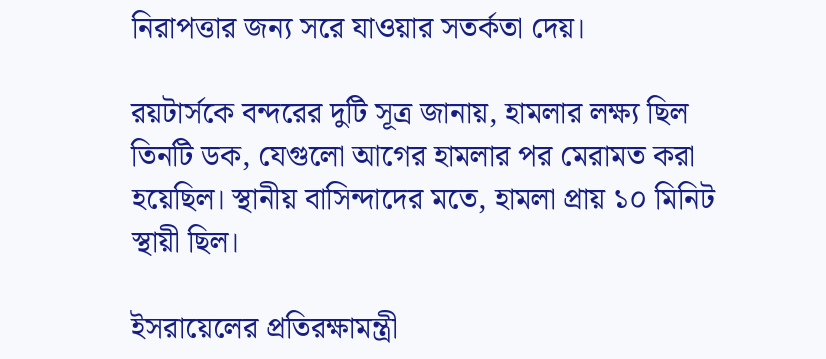নিরাপত্তার জন্য সরে যাওয়ার সতর্কতা দেয়।

রয়টার্সকে বন্দরের দুটি সূত্র জানায়, হামলার লক্ষ্য ছিল তিনটি ডক, যেগুলো আগের হামলার পর মেরামত করা হয়েছিল। স্থানীয় বাসিন্দাদের মতে, হামলা প্রায় ১০ মিনিট স্থায়ী ছিল।

ইসরায়েলের প্রতিরক্ষামন্ত্রী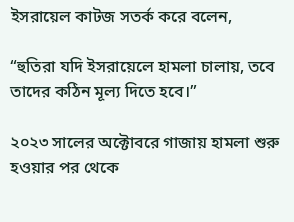ইসরায়েল কাটজ সতর্ক করে বলেন,

“হুতিরা যদি ইসরায়েলে হামলা চালায়, তবে তাদের কঠিন মূল্য দিতে হবে।”

২০২৩ সালের অক্টোবরে গাজায় হামলা শুরু হওয়ার পর থেকে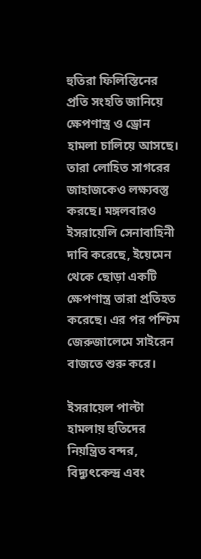হুতিরা ফিলিস্তিনের প্রতি সংহতি জানিয়ে ক্ষেপণাস্ত্র ও ড্রোন হামলা চালিয়ে আসছে। তারা লোহিত সাগরের জাহাজকেও লক্ষ্যবস্তু করছে। মঙ্গলবারও ইসরায়েলি সেনাবাহিনী দাবি করেছে, ইয়েমেন থেকে ছোড়া একটি ক্ষেপণাস্ত্র তারা প্রতিহত করেছে। এর পর পশ্চিম জেরুজালেমে সাইরেন বাজতে শুরু করে।

ইসরায়েল পাল্টা হামলায় হুতিদের নিয়ন্ত্রিত বন্দর, বিদ্যুৎকেন্দ্র এবং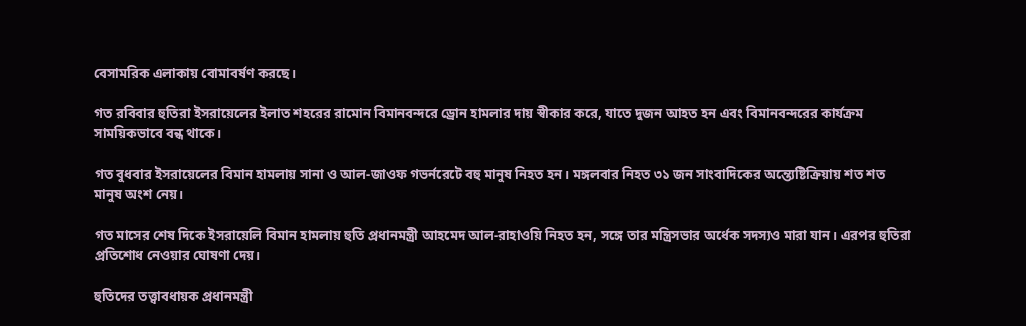বেসামরিক এলাকায় বোমাবর্ষণ করছে।

গত রবিবার হুতিরা ইসরায়েলের ইলাত শহরের রামোন বিমানবন্দরে ড্রোন হামলার দায় স্বীকার করে, যাতে দুজন আহত হন এবং বিমানবন্দরের কার্যক্রম সাময়িকভাবে বন্ধ থাকে।

গত বুধবার ইসরায়েলের বিমান হামলায় সানা ও আল-জাওফ গভর্নরেটে বহু মানুষ নিহত হন। মঙ্গলবার নিহত ৩১ জন সাংবাদিকের অন্ত্যেষ্টিক্রিয়ায় শত শত মানুষ অংশ নেয়।

গত মাসের শেষ দিকে ইসরায়েলি বিমান হামলায় হুতি প্রধানমন্ত্রী আহমেদ আল-রাহাওয়ি নিহত হন, সঙ্গে তার মন্ত্রিসভার অর্ধেক সদস্যও মারা যান। এরপর হুতিরা প্রতিশোধ নেওয়ার ঘোষণা দেয়।

হুতিদের তত্ত্বাবধায়ক প্রধানমন্ত্রী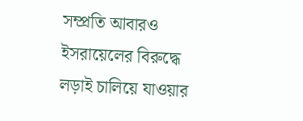সম্প্রতি আবারও ইসরায়েলের বিরুদ্ধে লড়াই চালিয়ে যাওয়ার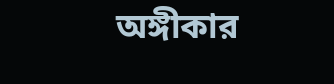অঙ্গীকার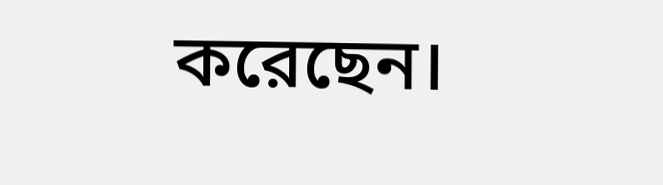করেছেন।